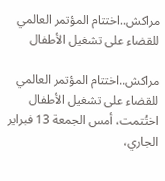مراكش..اختتام المؤتمر العالمي للقضاء على تشغيل الأطفال

مراكش..اختتام المؤتمر العالمي للقضاء على تشغيل الأطفال
اختُتمت، أمس الجمعة 13 فبراير الجاري،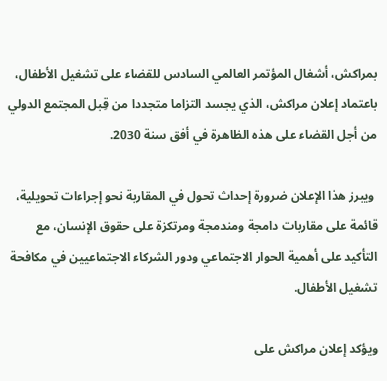بمراكش، أشغال المؤتمر العالمي السادس للقضاء على تشغيل الأطفال، باعتماد إعلان مراكش، الذي يجسد التزاما متجددا من قِبل المجتمع الدولي من أجل القضاء على هذه الظاهرة في أفق سنة 2030.

 ويبرز هذا الإعلان ضرورة إحداث تحول في المقاربة نحو إجراءات تحويلية، قائمة على مقاربات دامجة ومندمجة ومرتكزة على حقوق الإنسان، مع التأكيد على أهمية الحوار الاجتماعي ودور الشركاء الاجتماعيين في مكافحة تشغيل الأطفال.

ويؤكد إعلان مراكش على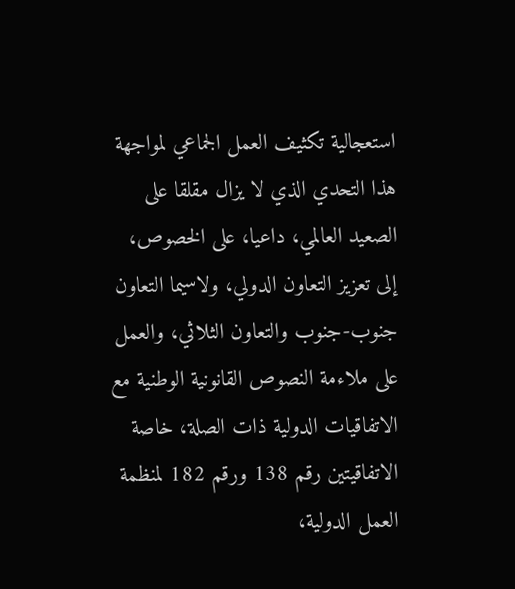استعجالية تكثيف العمل الجماعي لمواجهة هذا التحدي الذي لا يزال مقلقا على الصعيد العالمي، داعيا، على الخصوص، إلى تعزيز التعاون الدولي، ولاسيما التعاون جنوب-جنوب والتعاون الثلاثي، والعمل على ملاءمة النصوص القانونية الوطنية مع الاتفاقيات الدولية ذات الصلة، خاصة الاتفاقيتين رقم 138 ورقم 182 لمنظمة العمل الدولية،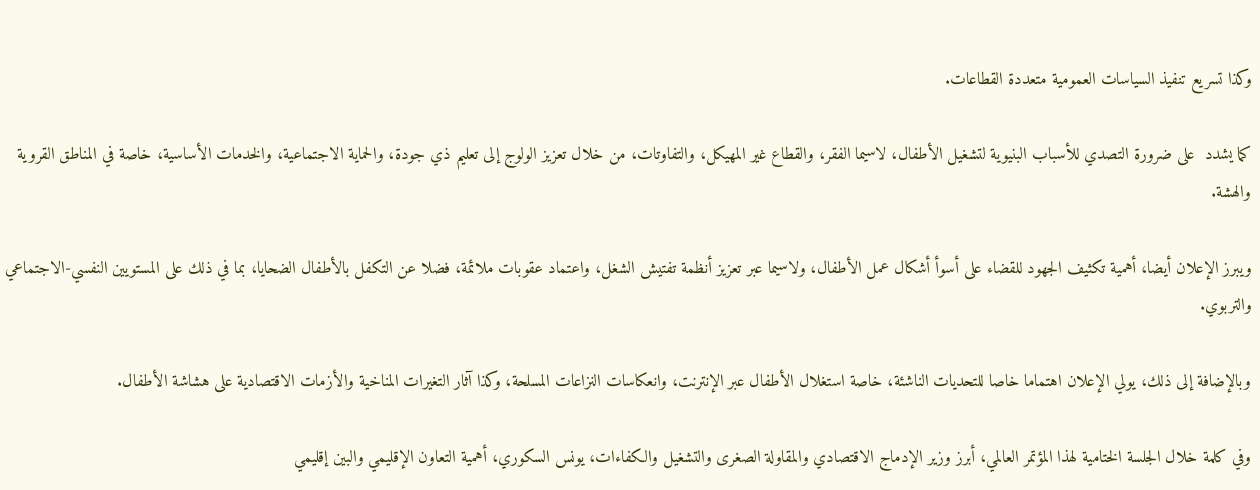وكذا تسريع تنفيذ السياسات العمومية متعددة القطاعات.

كما يشدد  على ضرورة التصدي للأسباب البنيوية لتشغيل الأطفال، لاسيما الفقر، والقطاع غير المهيكل، والتفاوتات، من خلال تعزيز الولوج إلى تعليم ذي جودة، والحماية الاجتماعية، والخدمات الأساسية، خاصة في المناطق القروية والهشة.

ويبرز الإعلان أيضا، أهمية تكثيف الجهود للقضاء على أسوأ أشكال عمل الأطفال، ولاسيما عبر تعزيز أنظمة تفتيش الشغل، واعتماد عقوبات ملائمة، فضلا عن التكفل بالأطفال الضحايا، بما في ذلك على المستويين النفسي-الاجتماعي والتربوي.

وبالإضافة إلى ذلك، يولي الإعلان اهتماما خاصا للتحديات الناشئة، خاصة استغلال الأطفال عبر الإنترنت، وانعكاسات النزاعات المسلحة، وكذا آثار التغيرات المناخية والأزمات الاقتصادية على هشاشة الأطفال.

وفي كلمة خلال الجلسة الختامية لهذا المؤتمر العالمي، أبرز وزير الإدماج الاقتصادي والمقاولة الصغرى والتشغيل والكفاءات، يونس السكوري، أهمية التعاون الإقليمي والبين إقليمي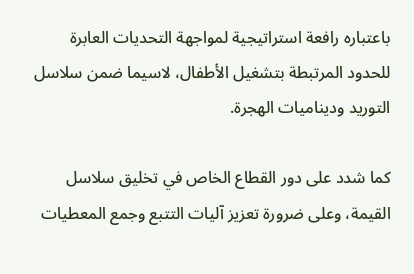باعتباره رافعة استراتيجية لمواجهة التحديات العابرة للحدود المرتبطة بتشغيل الأطفال، لاسيما ضمن سلاسل التوريد وديناميات الهجرة.

كما شدد على دور القطاع الخاص في تخليق سلاسل القيمة، وعلى ضرورة تعزيز آليات التتبع وجمع المعطيات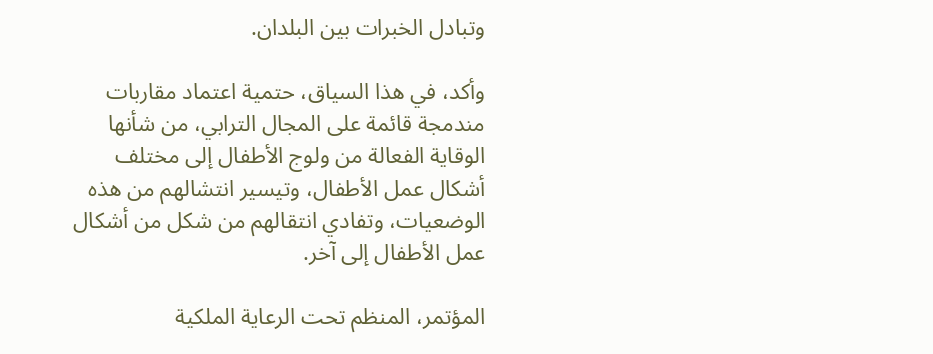وتبادل الخبرات بين البلدان.

وأكد، في هذا السياق، حتمية اعتماد مقاربات مندمجة قائمة على المجال الترابي، من شأنها الوقاية الفعالة من ولوج الأطفال إلى مختلف أشكال عمل الأطفال، وتيسير انتشالهم من هذه الوضعيات، وتفادي انتقالهم من شكل من أشكال عمل الأطفال إلى آخر.

المؤتمر، المنظم تحت الرعاية الملكية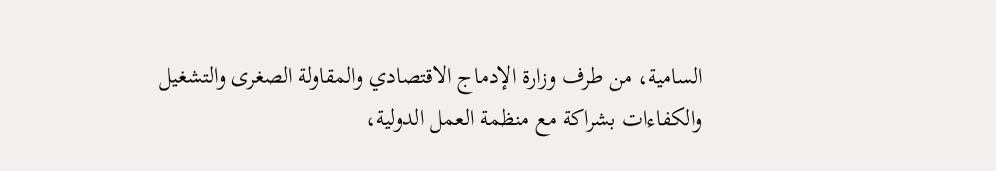السامية، من طرف وزارة الإدماج الاقتصادي والمقاولة الصغرى والتشغيل والكفاءات بشراكة مع منظمة العمل الدولية،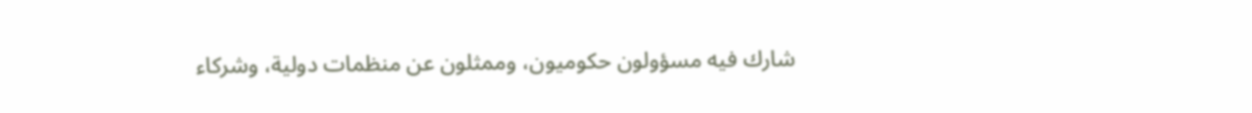شارك فيه مسؤولون حكوميون، وممثلون عن منظمات دولية، وشركاء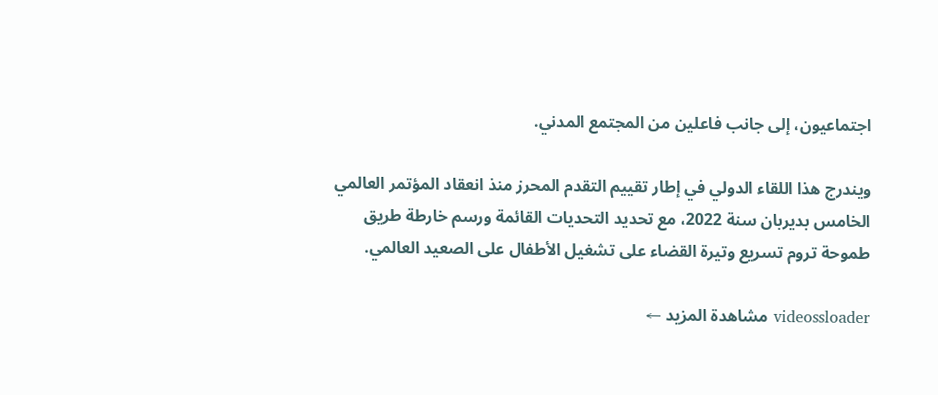اجتماعيون، إلى جانب فاعلين من المجتمع المدني.

ويندرج هذا اللقاء الدولي في إطار تقييم التقدم المحرز منذ انعقاد المؤتمر العالمي الخامس بديربان سنة 2022، مع تحديد التحديات القائمة ورسم خارطة طريق طموحة تروم تسريع وتيرة القضاء على تشغيل الأطفال على الصعيد العالمي.

videossloader مشاهدة المزيد ←